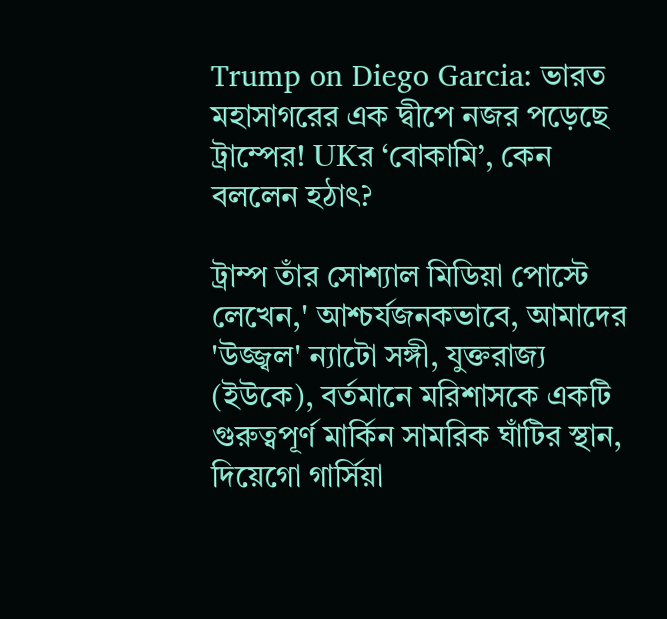Trump on Diego Garcia: ভারত মহাসাগরের এক দ্বীপে নজর পড়েছে ট্রাম্পের! UKর ‘বোকামি’, কেন বললেন হঠাৎ?

ট্রাম্প তাঁর সোশ্যাল মিডিয়া পোস্টে লেখেন,' আশ্চর্যজনকভাবে, আমাদের 'উজ্জ্বল' ন্যাটো সঙ্গী, যুক্তরাজ্য (ইউকে), বর্তমানে মরিশাসকে একটি গুরুত্বপূর্ণ মার্কিন সামরিক ঘাঁটির স্থান, দিয়েগো গার্সিয়া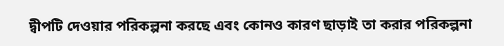দ্বীপটি দেওয়ার পরিকল্পনা করছে এবং কোনও কারণ ছাড়াই তা করার পরিকল্পনা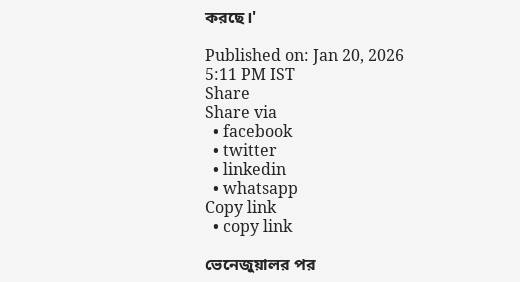করছে।'

Published on: Jan 20, 2026 5:11 PM IST
Share
Share via
  • facebook
  • twitter
  • linkedin
  • whatsapp
Copy link
  • copy link

ভেনেজুয়ালর পর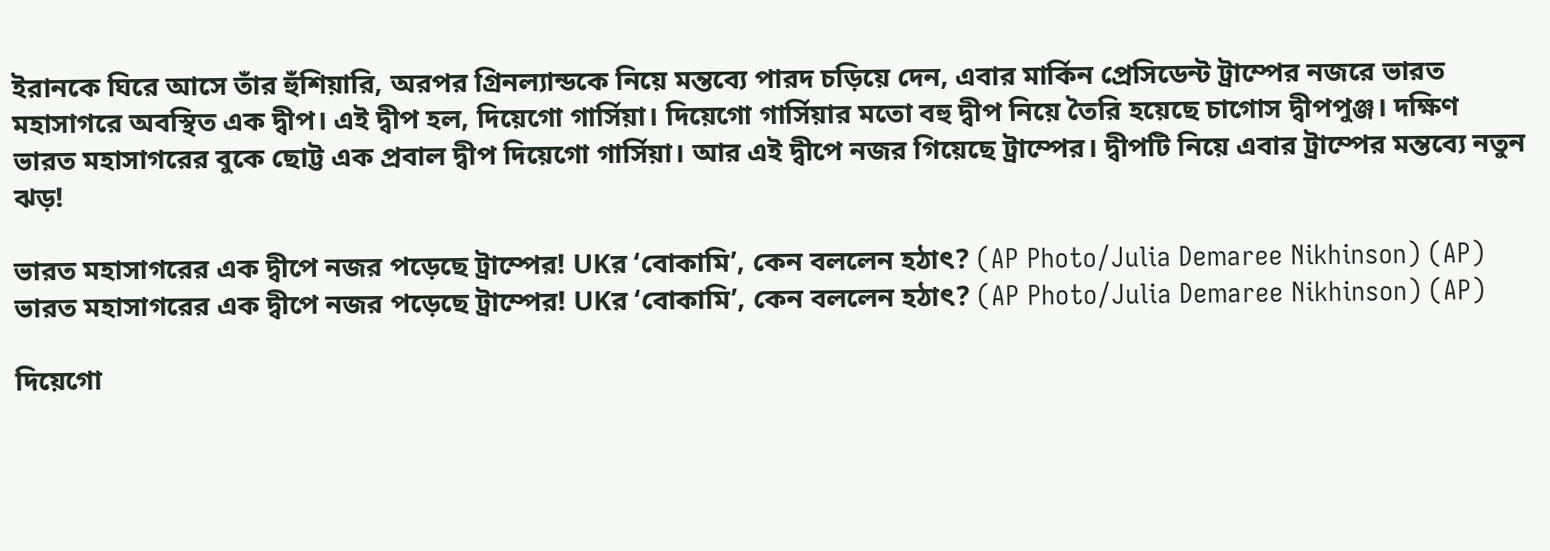ইরানকে ঘিরে আসে তাঁর হুঁশিয়ারি, অরপর গ্রিনল্যান্ডকে নিয়ে মন্তব্যে পারদ চড়িয়ে দেন, এবার মার্কিন প্রেসিডেন্ট ট্রাম্পের নজরে ভারত মহাসাগরে অবস্থিত এক দ্বীপ। এই দ্বীপ হল, দিয়েগো গার্সিয়া। দিয়েগো গার্সিয়ার মতো বহু দ্বীপ নিয়ে তৈরি হয়েছে চাগোস দ্বীপপুঞ্জ। দক্ষিণ ভারত মহাসাগরের বুকে ছোট্ট এক প্রবাল দ্বীপ দিয়েগো গার্সিয়া। আর এই দ্বীপে নজর গিয়েছে ট্রাম্পের। দ্বীপটি নিয়ে এবার ট্রাম্পের মন্তব্যে নতুন ঝড়!

ভারত মহাসাগরের এক দ্বীপে নজর পড়েছে ট্রাম্পের! UKর ‘বোকামি’, কেন বললেন হঠাৎ? (AP Photo/Julia Demaree Nikhinson) (AP)
ভারত মহাসাগরের এক দ্বীপে নজর পড়েছে ট্রাম্পের! UKর ‘বোকামি’, কেন বললেন হঠাৎ? (AP Photo/Julia Demaree Nikhinson) (AP)

দিয়েগো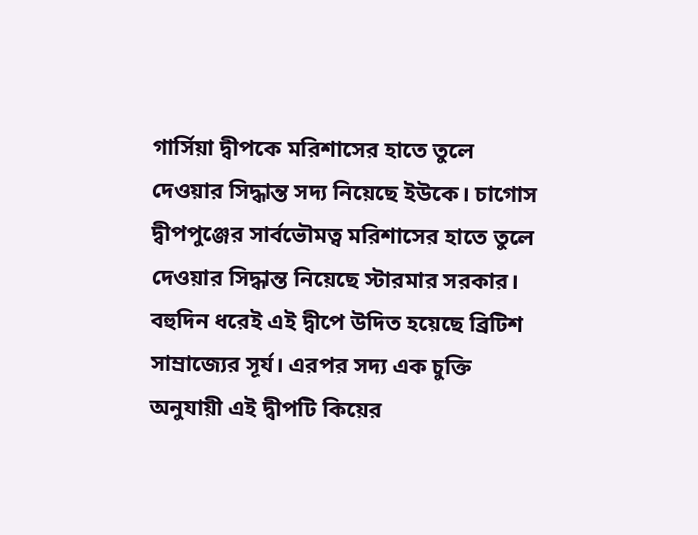গার্সিয়া দ্বীপকে মরিশাসের হাতে তুলে দেওয়ার সিদ্ধান্ত সদ্য নিয়েছে ইউকে। চাগোস দ্বীপপুঞ্জের সার্বভৌমত্ব মরিশাসের হাতে তুলে দেওয়ার সিদ্ধান্ত নিয়েছে স্টারমার সরকার। বহুদিন ধরেই এই দ্বীপে উদিত হয়েছে ব্রিটিশ সাম্রাজ্যের সূর্য। এরপর সদ্য এক চুক্তি অনুযায়ী এই দ্বীপটি কিয়ের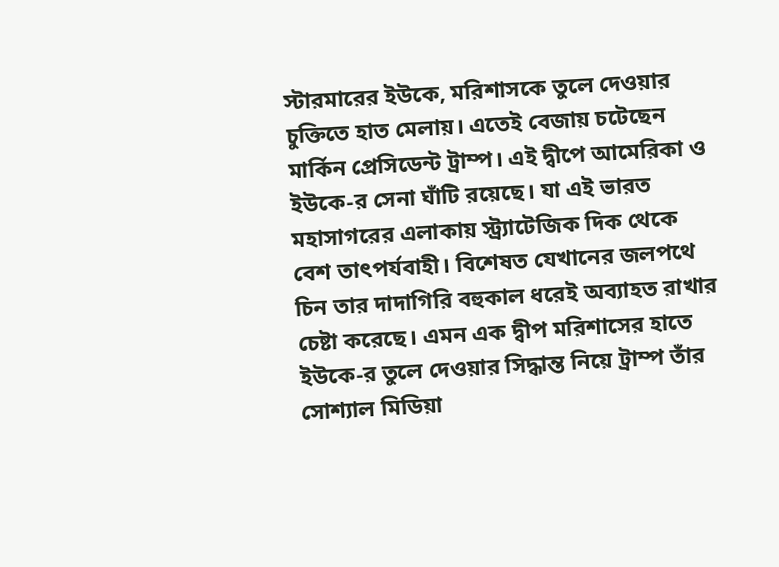স্টারমারের ইউকে, মরিশাসকে তুলে দেওয়ার চুক্তিতে হাত মেলায়। এতেই বেজায় চটেছেন মার্কিন প্রেসিডেন্ট ট্রাম্প। এই দ্বীপে আমেরিকা ও ইউকে-র সেনা ঘাঁটি রয়েছে। যা এই ভারত মহাসাগরের এলাকায় স্ট্র্যাটেজিক দিক থেকে বেশ তাৎপর্যবাহী। বিশেষত যেখানের জলপথে চিন তার দাদাগিরি বহুকাল ধরেই অব্যাহত রাখার চেষ্টা করেছে। এমন এক দ্বীপ মরিশাসের হাতে ইউকে-র তুলে দেওয়ার সিদ্ধান্ত নিয়ে ট্রাম্প তাঁর সোশ্যাল মিডিয়া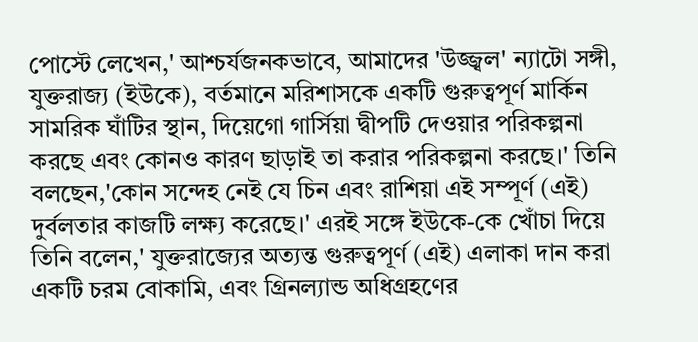পোস্টে লেখেন,' আশ্চর্যজনকভাবে, আমাদের 'উজ্জ্বল' ন্যাটো সঙ্গী, যুক্তরাজ্য (ইউকে), বর্তমানে মরিশাসকে একটি গুরুত্বপূর্ণ মার্কিন সামরিক ঘাঁটির স্থান, দিয়েগো গার্সিয়া দ্বীপটি দেওয়ার পরিকল্পনা করছে এবং কোনও কারণ ছাড়াই তা করার পরিকল্পনা করছে।' তিনি বলছেন,'কোন সন্দেহ নেই যে চিন এবং রাশিয়া এই সম্পূর্ণ (এই) দুর্বলতার কাজটি লক্ষ্য করেছে।' এরই সঙ্গে ইউকে-কে খোঁচা দিয়ে তিনি বলেন,' যুক্তরাজ্যের অত্যন্ত গুরুত্বপূর্ণ (এই) এলাকা দান করা একটি চরম বোকামি, এবং গ্রিনল্যান্ড অধিগ্রহণের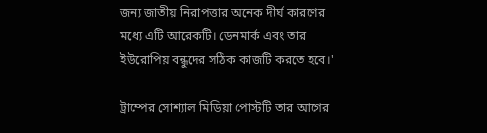জন্য জাতীয় নিরাপত্তার অনেক দীর্ঘ কারণের মধ্যে এটি আরেকটি। ডেনমার্ক এবং তার ইউরোপিয় বন্ধুদের সঠিক কাজটি করতে হবে।'

ট্রাম্পের সোশ্যাল মিডিয়া পোস্টটি তার আগের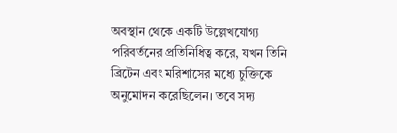অবস্থান থেকে একটি উল্লেখযোগ্য পরিবর্তনের প্রতিনিধিত্ব করে, যখন তিনি ব্রিটেন এবং মরিশাসের মধ্যে চুক্তিকে অনুমোদন করেছিলেন। তবে সদ্য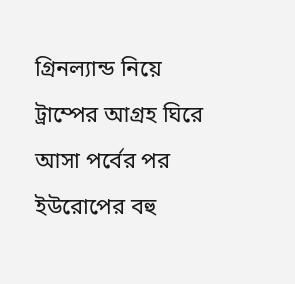গ্রিনল্যান্ড নিয়ে ট্রাম্পের আগ্রহ ঘিরে আসা পর্বের পর ইউরোপের বহু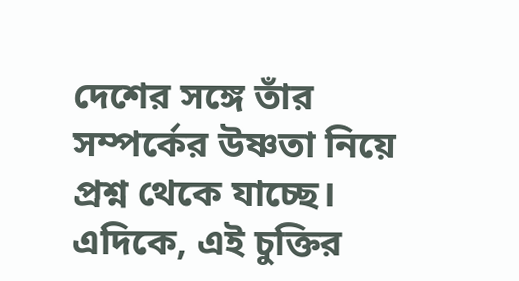দেশের সঙ্গে তাঁর সম্পর্কের উষ্ণতা নিয়ে প্রশ্ন থেকে যাচ্ছে। এদিকে, এই চুক্তির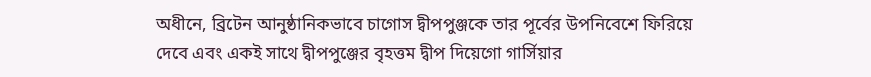অধীনে, ব্রিটেন আনুষ্ঠানিকভাবে চাগোস দ্বীপপুঞ্জকে তার পূর্বের উপনিবেশে ফিরিয়ে দেবে এবং একই সাথে দ্বীপপুঞ্জের বৃহত্তম দ্বীপ দিয়েগো গার্সিয়ার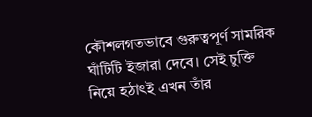কৌশলগতভাবে গুরুত্বপূর্ণ সামরিক ঘাঁটিটি ইজারা দেবে। সেই চুক্তি নিয়ে হঠাৎই এখন তাঁর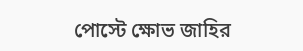পোস্টে ক্ষোভ জাহির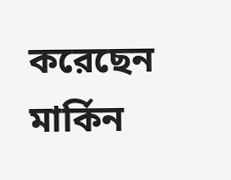করেছেন মার্কিন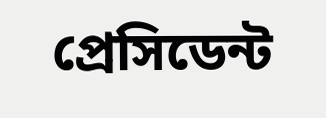প্রেসিডেন্ট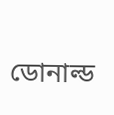ডোনাল্ড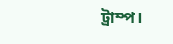ট্রাম্প।